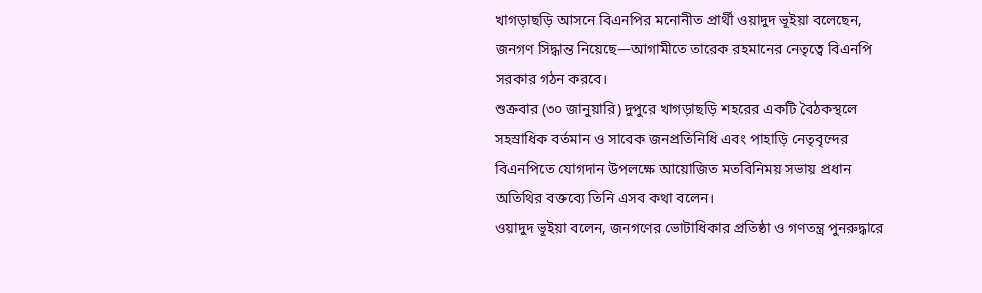খাগড়াছড়ি আসনে বিএনপির মনোনীত প্রার্থী ওয়াদুদ ভূইয়া বলেছেন, জনগণ সিদ্ধান্ত নিয়েছে—আগামীতে তারেক রহমানের নেতৃত্বে বিএনপি সরকার গঠন করবে।
শুক্রবার (৩০ জানুয়ারি) দুপুরে খাগড়াছড়ি শহরের একটি বৈঠকস্থলে সহস্রাধিক বর্তমান ও সাবেক জনপ্রতিনিধি এবং পাহাড়ি নেতৃবৃন্দের বিএনপিতে যোগদান উপলক্ষে আয়োজিত মতবিনিময় সভায় প্রধান অতিথির বক্তব্যে তিনি এসব কথা বলেন।
ওয়াদুদ ভূইয়া বলেন, জনগণের ভোটাধিকার প্রতিষ্ঠা ও গণতন্ত্র পুনরুদ্ধারে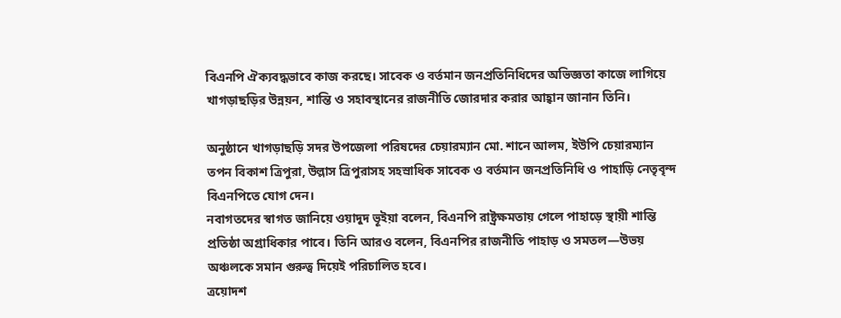বিএনপি ঐক্যবদ্ধভাবে কাজ করছে। সাবেক ও বর্তমান জনপ্রতিনিধিদের অভিজ্ঞতা কাজে লাগিয়ে খাগড়াছড়ির উন্নয়ন, শান্তি ও সহাবস্থানের রাজনীতি জোরদার করার আহ্বান জানান তিনি।

অনুষ্ঠানে খাগড়াছড়ি সদর উপজেলা পরিষদের চেয়ারম্যান মো. শানে আলম, ইউপি চেয়ারম্যান তপন বিকাশ ত্রিপুরা, উল্লাস ত্রিপুরাসহ সহস্রাধিক সাবেক ও বর্তমান জনপ্রতিনিধি ও পাহাড়ি নেতৃবৃন্দ বিএনপিতে যোগ দেন।
নবাগতদের স্বাগত জানিয়ে ওয়াদুদ ভূইয়া বলেন, বিএনপি রাষ্ট্রক্ষমতায় গেলে পাহাড়ে স্থায়ী শান্তি প্রতিষ্ঠা অগ্রাধিকার পাবে। তিনি আরও বলেন, বিএনপির রাজনীতি পাহাড় ও সমতল—উভয় অঞ্চলকে সমান গুরুত্ব দিয়েই পরিচালিত হবে।
ত্রয়োদশ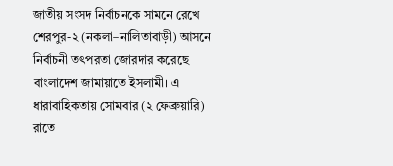জাতীয় সংসদ নির্বাচনকে সামনে রেখে শেরপুর-২ (নকলা–নালিতাবাড়ী) আসনে নির্বাচনী তৎপরতা জোরদার করেছে বাংলাদেশ জামায়াতে ইসলামী। এ ধারাবাহিকতায় সোমবার (২ ফেব্রুয়ারি) রাতে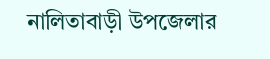নালিতাবাড়ী উপজেলার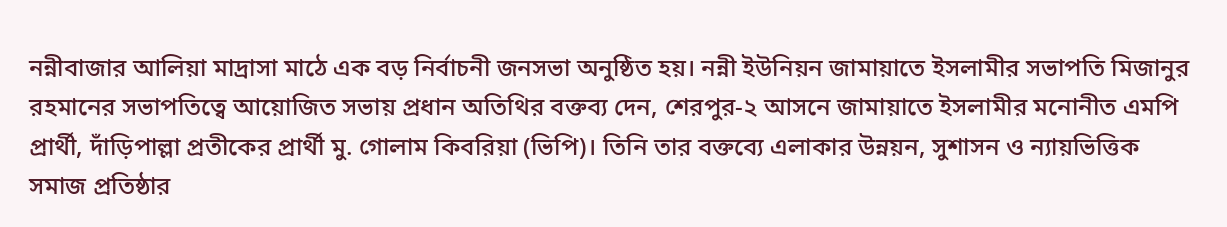নন্নীবাজার আলিয়া মাদ্রাসা মাঠে এক বড় নির্বাচনী জনসভা অনুষ্ঠিত হয়। নন্নী ইউনিয়ন জামায়াতে ইসলামীর সভাপতি মিজানুর রহমানের সভাপতিত্বে আয়োজিত সভায় প্রধান অতিথির বক্তব্য দেন, শেরপুর-২ আসনে জামায়াতে ইসলামীর মনোনীত এমপি প্রার্থী, দাঁড়িপাল্লা প্রতীকের প্রার্থী মু. গোলাম কিবরিয়া (ভিপি)। তিনি তার বক্তব্যে এলাকার উন্নয়ন, সুশাসন ও ন্যায়ভিত্তিক সমাজ প্রতিষ্ঠার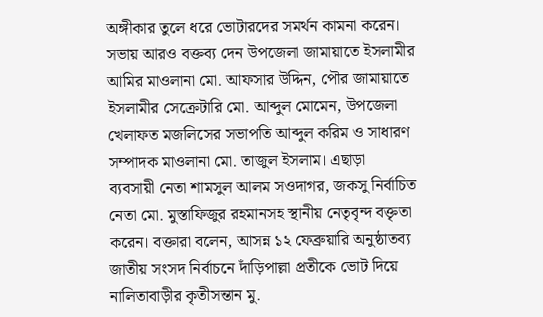অঙ্গীকার তুলে ধরে ভোটারদের সমর্থন কামনা করেন। সভায় আরও বক্তব্য দেন উপজেলা জামায়াতে ইসলামীর আমির মাওলানা মো. আফসার উদ্দিন, পৌর জামায়াতে ইসলামীর সেক্রেটারি মো. আব্দুল মোমেন, উপজেলা খেলাফত মজলিসের সভাপতি আব্দুল করিম ও সাধারণ সম্পাদক মাওলানা মো. তাজুল ইসলাম। এছাড়া ব্যবসায়ী নেতা শামসুল আলম সওদাগর, জকসু নির্বাচিত নেতা মো. মুস্তাফিজুর রহমানসহ স্থানীয় নেতৃবৃন্দ বক্তৃতা করেন। বক্তারা বলেন, আসন্ন ১২ ফেব্রুয়ারি অনুষ্ঠাতব্য জাতীয় সংসদ নির্বাচনে দাঁড়িপাল্লা প্রতীকে ভোট দিয়ে নালিতাবাড়ীর কৃতীসন্তান মু.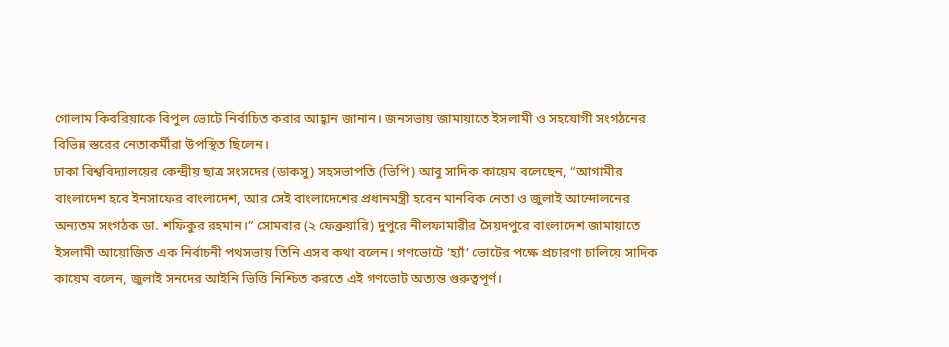গোলাম কিবরিয়াকে বিপুল ভোটে নির্বাচিত করার আহ্বান জানান। জনসভায় জামায়াতে ইসলামী ও সহযোগী সংগঠনের বিভিন্ন স্তরের নেতাকর্মীরা উপস্থিত ছিলেন।
ঢাকা বিশ্ববিদ্যালয়ের কেন্দ্রীয় ছাত্র সংসদের (ডাকসু) সহসভাপতি (ভিপি) আবু সাদিক কায়েম বলেছেন, “আগামীর বাংলাদেশ হবে ইনসাফের বাংলাদেশ, আর সেই বাংলাদেশের প্রধানমন্ত্রী হবেন মানবিক নেতা ও জুলাই আন্দোলনের অন্যতম সংগঠক ডা. শফিকুর রহমান।” সোমবার (২ ফেব্রুয়ারি) দুপুরে নীলফামারীর সৈয়দপুরে বাংলাদেশ জামায়াতে ইসলামী আয়োজিত এক নির্বাচনী পথসভায় তিনি এসব কথা বলেন। গণভোটে ‘হ্যাঁ’ ভোটের পক্ষে প্রচারণা চালিয়ে সাদিক কায়েম বলেন, জুলাই সনদের আইনি ভিত্তি নিশ্চিত করতে এই গণভোট অত্যন্ত গুরুত্বপূর্ণ।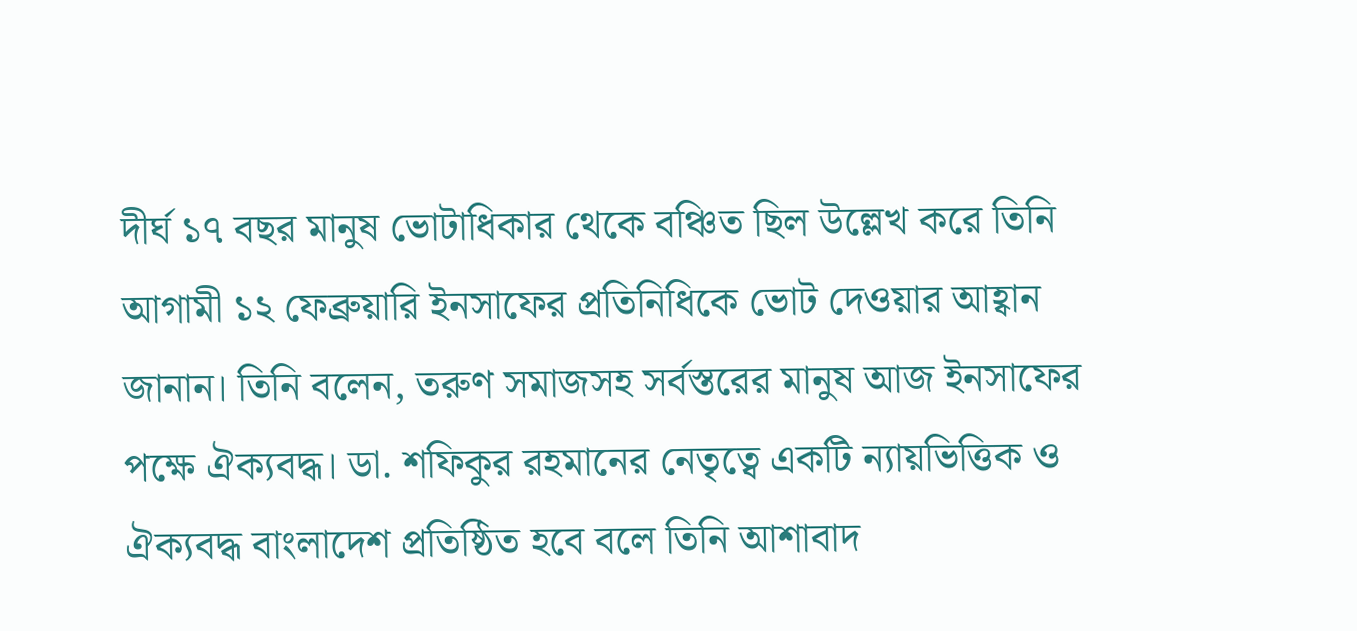দীর্ঘ ১৭ বছর মানুষ ভোটাধিকার থেকে বঞ্চিত ছিল উল্লেখ করে তিনি আগামী ১২ ফেব্রুয়ারি ইনসাফের প্রতিনিধিকে ভোট দেওয়ার আহ্বান জানান। তিনি বলেন, তরুণ সমাজসহ সর্বস্তরের মানুষ আজ ইনসাফের পক্ষে ঐক্যবদ্ধ। ডা. শফিকুর রহমানের নেতৃত্বে একটি ন্যায়ভিত্তিক ও ঐক্যবদ্ধ বাংলাদেশ প্রতিষ্ঠিত হবে বলে তিনি আশাবাদ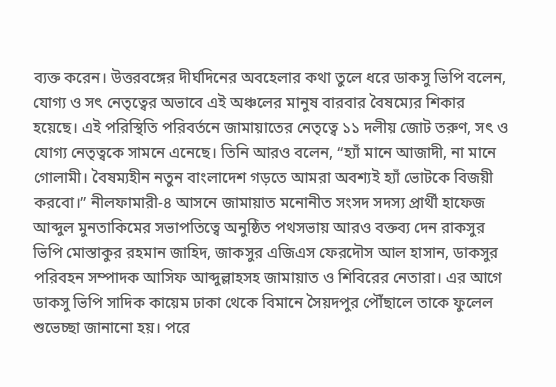ব্যক্ত করেন। উত্তরবঙ্গের দীর্ঘদিনের অবহেলার কথা তুলে ধরে ডাকসু ভিপি বলেন, যোগ্য ও সৎ নেতৃত্বের অভাবে এই অঞ্চলের মানুষ বারবার বৈষম্যের শিকার হয়েছে। এই পরিস্থিতি পরিবর্তনে জামায়াতের নেতৃত্বে ১১ দলীয় জোট তরুণ, সৎ ও যোগ্য নেতৃত্বকে সামনে এনেছে। তিনি আরও বলেন, “হ্যাঁ মানে আজাদী, না মানে গোলামী। বৈষম্যহীন নতুন বাংলাদেশ গড়তে আমরা অবশ্যই হ্যাঁ ভোটকে বিজয়ী করবো।” নীলফামারী-৪ আসনে জামায়াত মনোনীত সংসদ সদস্য প্রার্থী হাফেজ আব্দুল মুনতাকিমের সভাপতিত্বে অনুষ্ঠিত পথসভায় আরও বক্তব্য দেন রাকসুর ভিপি মোস্তাকুর রহমান জাহিদ, জাকসুর এজিএস ফেরদৌস আল হাসান, ডাকসুর পরিবহন সম্পাদক আসিফ আব্দুল্লাহসহ জামায়াত ও শিবিরের নেতারা। এর আগে ডাকসু ভিপি সাদিক কায়েম ঢাকা থেকে বিমানে সৈয়দপুর পৌঁছালে তাকে ফুলেল শুভেচ্ছা জানানো হয়। পরে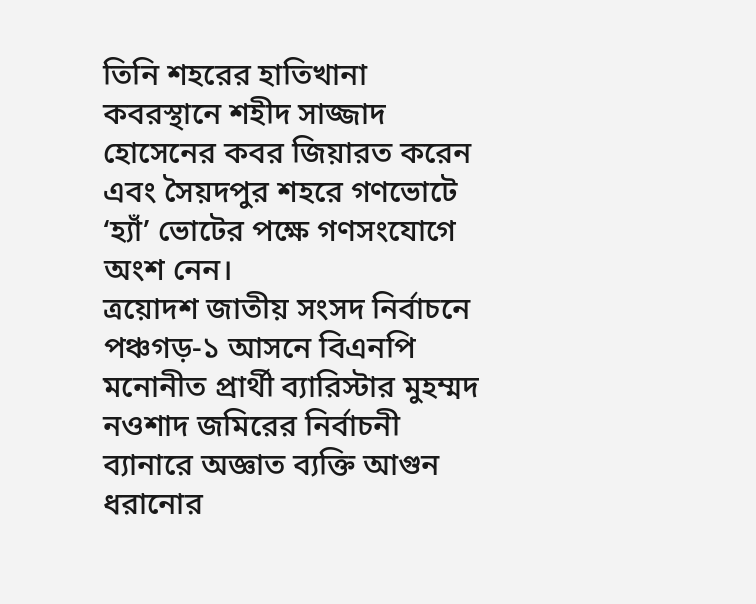তিনি শহরের হাতিখানা কবরস্থানে শহীদ সাজ্জাদ হোসেনের কবর জিয়ারত করেন এবং সৈয়দপুর শহরে গণভোটে ‘হ্যাঁ’ ভোটের পক্ষে গণসংযোগে অংশ নেন।
ত্রয়োদশ জাতীয় সংসদ নির্বাচনে পঞ্চগড়-১ আসনে বিএনপি মনোনীত প্রার্থী ব্যারিস্টার মুহম্মদ নওশাদ জমিরের নির্বাচনী ব্যানারে অজ্ঞাত ব্যক্তি আগুন ধরানোর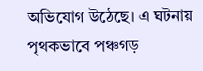অভিযোগ উঠেছে। এ ঘটনায় পৃথকভাবে পঞ্চগড়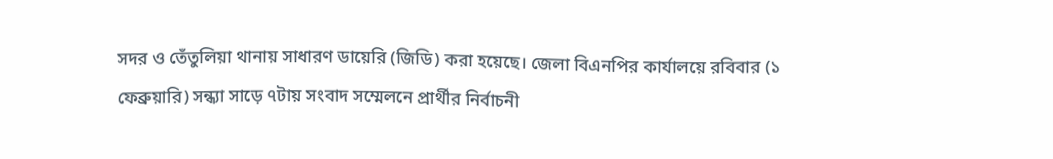সদর ও তেঁতুলিয়া থানায় সাধারণ ডায়েরি (জিডি) করা হয়েছে। জেলা বিএনপির কার্যালয়ে রবিবার (১ ফেব্রুয়ারি) সন্ধ্যা সাড়ে ৭টায় সংবাদ সম্মেলনে প্রার্থীর নির্বাচনী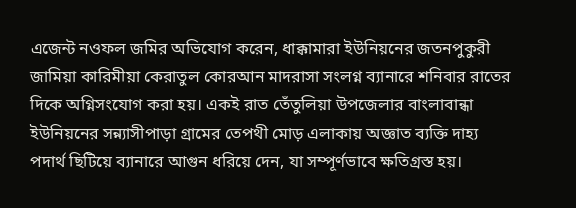এজেন্ট নওফল জমির অভিযোগ করেন, ধাক্কামারা ইউনিয়নের জতনপুকুরী জামিয়া কারিমীয়া কেরাতুল কোরআন মাদরাসা সংলগ্ন ব্যানারে শনিবার রাতের দিকে অগ্নিসংযোগ করা হয়। একই রাত তেঁতুলিয়া উপজেলার বাংলাবান্ধা ইউনিয়নের সন্ন্যাসীপাড়া গ্রামের তেপথী মোড় এলাকায় অজ্ঞাত ব্যক্তি দাহ্য পদার্থ ছিটিয়ে ব্যানারে আগুন ধরিয়ে দেন, যা সম্পূর্ণভাবে ক্ষতিগ্রস্ত হয়।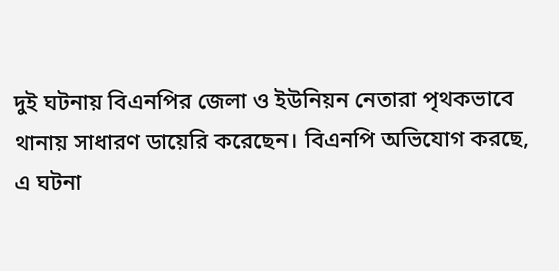দুই ঘটনায় বিএনপির জেলা ও ইউনিয়ন নেতারা পৃথকভাবে থানায় সাধারণ ডায়েরি করেছেন। বিএনপি অভিযোগ করছে, এ ঘটনা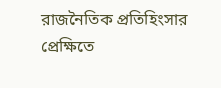রাজনৈতিক প্রতিহিংসার প্রেক্ষিতে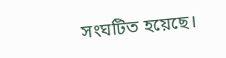সংঘটিত হয়েছে।